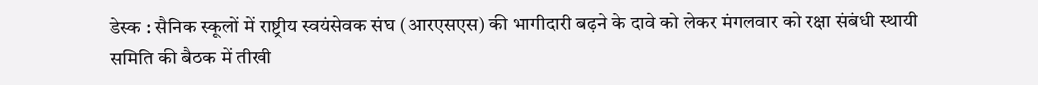डेस्क : सैनिक स्कूलों में राष्ट्रीय स्वयंसेवक संघ (आरएसएस) की भागीदारी बढ़ने के दावे को लेकर मंगलवार को रक्षा संबंधी स्थायी समिति की बैठक में तीखी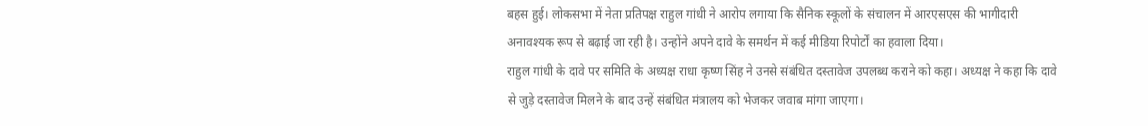बहस हुई। लोकसभा में नेता प्रतिपक्ष राहुल गांधी ने आरोप लगाया कि सैनिक स्कूलों के संचालन में आरएसएस की भागीदारी अनावश्यक रूप से बढ़ाई जा रही है। उन्होंने अपने दावे के समर्थन में कई मीडिया रिपोर्टों का हवाला दिया।
राहुल गांधी के दावे पर समिति के अध्यक्ष राधा कृष्ण सिंह ने उनसे संबंधित दस्तावेज उपलब्ध कराने को कहा। अध्यक्ष ने कहा कि दावे से जुड़े दस्तावेज मिलने के बाद उन्हें संबंधित मंत्रालय को भेजकर जवाब मांगा जाएगा।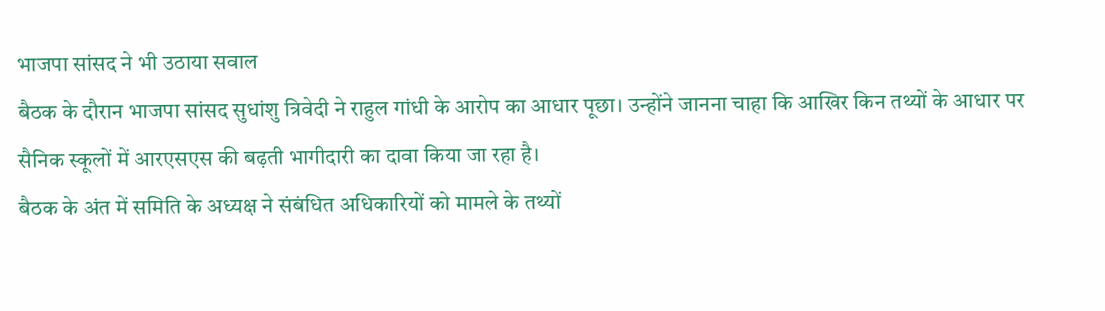भाजपा सांसद ने भी उठाया सवाल
बैठक के दौरान भाजपा सांसद सुधांशु त्रिवेदी ने राहुल गांधी के आरोप का आधार पूछा। उन्होंने जानना चाहा कि आखिर किन तथ्यों के आधार पर सैनिक स्कूलों में आरएसएस की बढ़ती भागीदारी का दावा किया जा रहा है।
बैठक के अंत में समिति के अध्यक्ष ने संबंधित अधिकारियों को मामले के तथ्यों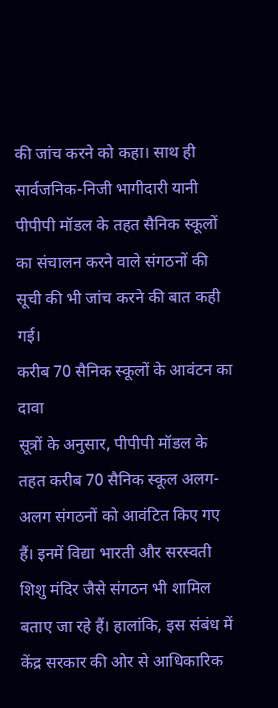की जांच करने को कहा। साथ ही सार्वजनिक-निजी भागीदारी यानी पीपीपी मॉडल के तहत सैनिक स्कूलों का संचालन करने वाले संगठनों की सूची की भी जांच करने की बात कही गई।
करीब 70 सैनिक स्कूलों के आवंटन का दावा
सूत्रों के अनुसार, पीपीपी मॉडल के तहत करीब 70 सैनिक स्कूल अलग-अलग संगठनों को आवंटित किए गए हैं। इनमें विद्या भारती और सरस्वती शिशु मंदिर जैसे संगठन भी शामिल बताए जा रहे हैं। हालांकि, इस संबंध में केंद्र सरकार की ओर से आधिकारिक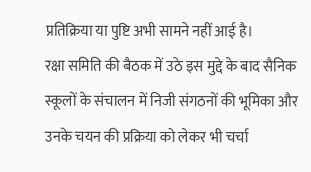प्रतिक्रिया या पुष्टि अभी सामने नहीं आई है।
रक्षा समिति की बैठक में उठे इस मुद्दे के बाद सैनिक स्कूलों के संचालन में निजी संगठनों की भूमिका और उनके चयन की प्रक्रिया को लेकर भी चर्चा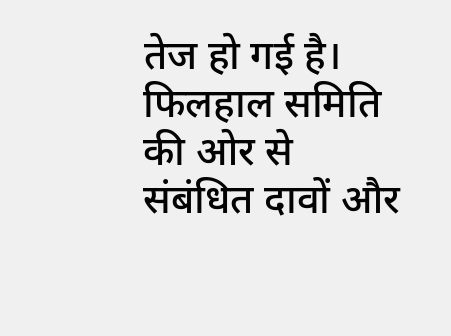तेज हो गई है। फिलहाल समिति की ओर से संबंधित दावों और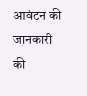आवंटन की जानकारी की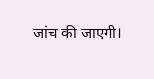जांच की जाएगी।